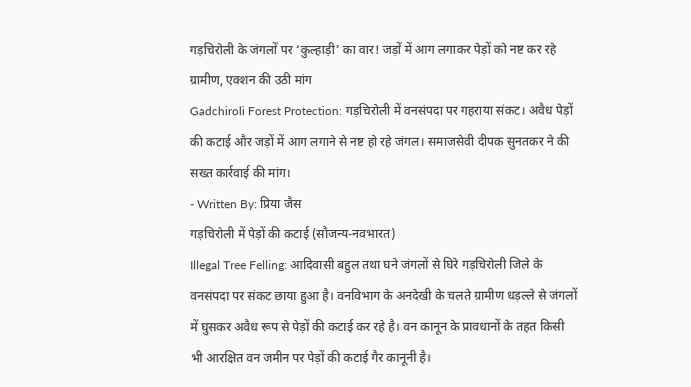गड़चिरोली के जंगलों पर ‘कुल्हाड़ी’ का वार! जड़ों में आग लगाकर पेड़ों को नष्ट कर रहे ग्रामीण, एक्शन की उठी मांग
Gadchiroli Forest Protection: गड़चिरोली में वनसंपदा पर गहराया संकट। अवैध पेड़ों की कटाई और जड़ों में आग लगाने से नष्ट हो रहे जंगल। समाजसेवी दीपक सुनतकर ने की सख्त कार्रवाई की मांग।
- Written By: प्रिया जैस
गड़चिरोली में पेड़ों की कटाई (सौजन्य-नवभारत)
Illegal Tree Felling: आदिवासी बहुल तथा घने जंगलों से घिरे गड़चिरोली जिले के वनसंपदा पर संकट छाया हुआ है। वनविभाग के अनदेखी के चलते ग्रामीण धड़ल्ले से जंगलों में घुसकर अवैध रूप से पेड़ों की कटाई कर रहे है। वन कानून के प्रावधानों के तहत किसी भी आरक्षित वन जमीन पर पेड़ों की कटाई गैर कानूनी है।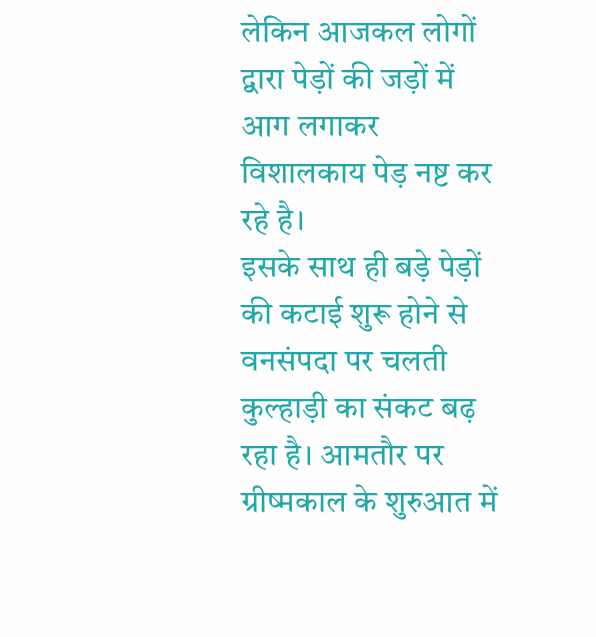लेकिन आजकल लोगों द्वारा पेड़ों की जड़ों में आग लगाकर विशालकाय पेड़ नष्ट कर रहे है।
इसके साथ ही बड़े पेड़ों की कटाई शुरू होने से वनसंपदा पर चलती कुल्हाड़ी का संकट बढ़ रहा है। आमतौर पर ग्रीष्मकाल के शुरुआत में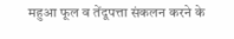महुआ फूल व तेंदूपत्ता संकलन करने के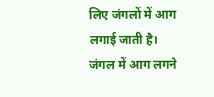लिए जंगलों में आग लगाई जाती है। जंगल में आग लगने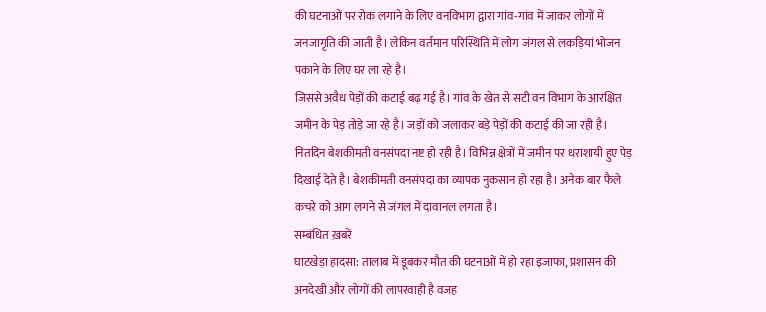की घटनाओं पर रोक लगाने के लिए वनविभाग द्वारा गांव-गांव में जाकर लोगों में जनजागृति की जाती है। लेकिन वर्तमान परिस्थिति में लोग जंगल से लकड़ियां भोजन पकाने के लिए घर ला रहे है।
जिससे अवैध पेड़ों की कटाई बढ़ गई है। गांव के खेत से सटी वन विभाग के आरक्षित जमीन के पेड़ तोड़े जा रहे है। जड़ों को जलाकर बड़े पेड़ों की कटाई की जा रही है। नितदिन बेशकीमती वनसंपदा नष्ट हो रही है। विभिन्न क्षेत्रों में जमीन पर धराशायी हुए पेड़ दिखाई देते है। बेशकीमती वनसंपदा का व्यापक नुकसान हो रहा है। अनेक बार फैले कचरे को आग लगने से जंगल में दावानल लगता है।
सम्बंधित ख़बरें
घाटखेड़ा हादसा: तालाब में डूबकर मौत की घटनाओं में हो रहा इजाफा, प्रशासन की अनदेखी और लोगों की लापरवाही है वजह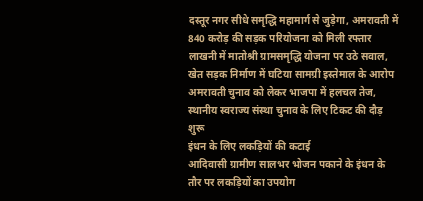दस्तूर नगर सीधे समृद्धि महामार्ग से जुड़ेगा, अमरावती में 840 करोड़ की सड़क परियोजना को मिली रफ्तार
लाखनी में मातोश्री ग्रामसमृद्धि योजना पर उठे सवाल, खेत सड़क निर्माण में घटिया सामग्री इस्तेमाल के आरोप
अमरावती चुनाव को लेकर भाजपा में हलचल तेज, स्थानीय स्वराज्य संस्था चुनाव के लिए टिकट की दौड़ शुरू
इंधन के लिए लकड़ियों की कटाई
आदिवासी ग्रामीण सालभर भोजन पकाने के इंधन के तौर पर लकड़ियों का उपयोग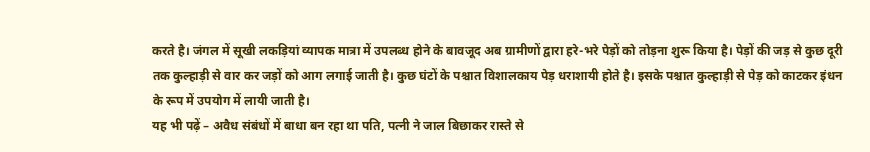करते है। जंगल में सूखी लकड़ियां व्यापक मात्रा में उपलब्ध होने के बावजूद अब ग्रामीणों द्वारा हरे-भरे पेड़ों को तोड़ना शुरू किया है। पेड़ों की जड़ से कुछ दूरी तक कुल्हाड़ी से वार कर जड़ों को आग लगाई जाती है। कुछ घंटों के पश्चात विशालकाय पेड़ धराशायी होते है। इसके पश्चात कुल्हाड़ी से पेड़ को काटकर इंधन के रूप में उपयोग में लायी जाती है।
यह भी पढ़ें – अवैध संबंधों में बाधा बन रहा था पति, पत्नी ने जाल बिछाकर रास्ते से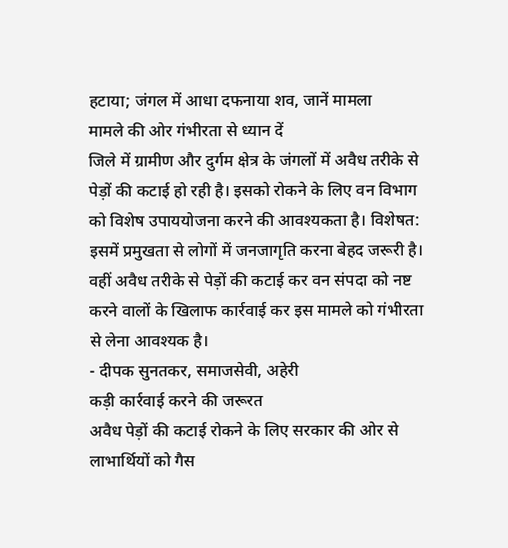हटाया; जंगल में आधा दफनाया शव, जानें मामला
मामले की ओर गंभीरता से ध्यान दें
जिले में ग्रामीण और दुर्गम क्षेत्र के जंगलों में अवैध तरीके से पेड़ों की कटाई हो रही है। इसको रोकने के लिए वन विभाग को विशेष उपाययोजना करने की आवश्यकता है। विशेषत: इसमें प्रमुखता से लोगों में जनजागृति करना बेहद जरूरी है। वहीं अवैध तरीके से पेड़ों की कटाई कर वन संपदा को नष्ट करने वालों के खिलाफ कार्रवाई कर इस मामले को गंभीरता से लेना आवश्यक है।
- दीपक सुनतकर, समाजसेवी, अहेरी
कड़ी कार्रवाई करने की जरूरत
अवैध पेड़ों की कटाई रोकने के लिए सरकार की ओर से लाभार्थियों को गैस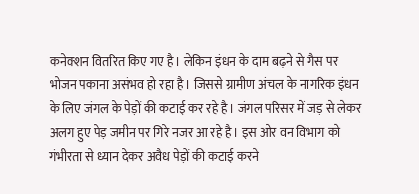कनेक्शन वितरित किए गए है। लेकिन इंधन के दाम बढ़ने से गैस पर भोजन पकाना असंभव हो रहा है। जिससे ग्रामीण अंचल के नागरिक इंधन के लिए जंगल के पेड़ों की कटाई कर रहे है। जंगल परिसर में जड़ से लेकर अलग हुए पेड़ जमीन पर गिरे नजर आ रहे है। इस ओर वन विभाग को गंभीरता से ध्यान देकर अवैध पेड़ों की कटाई करने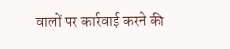वालों पर कार्रवाई करने की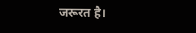जरूरत है।